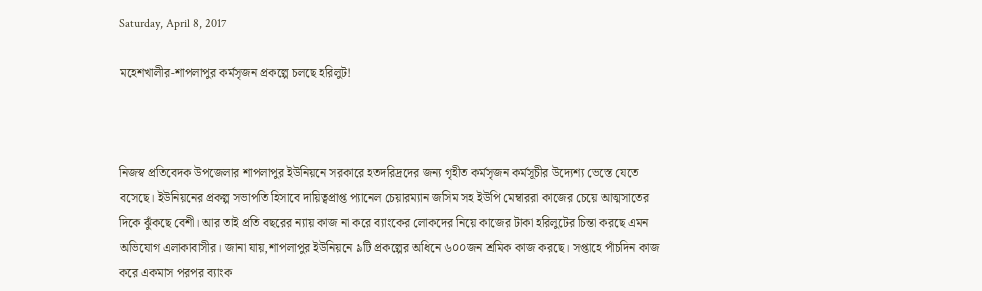Saturday, April 8, 2017

মহেশখালীর-শাপলাপুর কর্মসৃজন প্রকল্পে চলছে হরিলুট!



নিজস্ব প্রতিবেদক উপজেলার শাপলাপুর ইউনিয়নে সরকারে হতদরিদ্রদের জন্য গৃহীত কর্মসৃজন কর্মসূচীর উদ্যেশ্য ভেস্তে যেতে বসেছে। ইউনিয়নের প্রকল্প সভাপতি হিসাবে দায়িত্বপ্রাপ্ত প্যানেল চেয়ারম্যান জসিম সহ ইউপি মেম্বাররা কাজের চেয়ে আত্মসাতের দিকে ঝুঁকছে বেশী। আর তাই প্রতি বছরের ন্যায় কাজ না করে ব্যাংকের লোকদের নিয়ে কাজের টাকা হরিলুটের চিন্তা করছে এমন অভিযোগ এলাকাবাসীর। জানা যায়,শাপলাপুর ইউনিয়নে ৯টি প্রকল্পের অধিনে ৬০০জন শ্রমিক কাজ করছে। সপ্তাহে পাঁচদিন কাজ করে একমাস পরপর ব্যাংক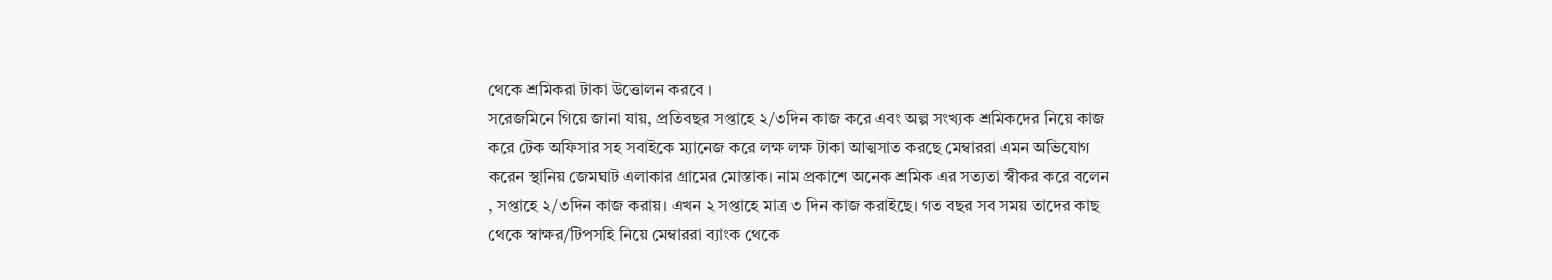থেকে শ্রমিকরা টাকা উত্তোলন করবে ।
সরেজমিনে গিয়ে জানা যায়, প্রতিবছর সপ্তাহে ২/৩দিন কাজ করে এবং অল্প সংখ্যক শ্রমিকদের নিয়ে কাজ করে টেক অফিসার সহ সবাইকে ম্যানেজ করে লক্ষ লক্ষ টাকা আত্মসাত করছে মেম্বাররা এমন অভিযোগ করেন স্থানিয় জেমঘাট এলাকার গ্রামের মোস্তাক। নাম প্রকাশে অনেক শ্রমিক এর সত্যতা স্বীকর করে বলেন , সপ্তাহে ২/৩দিন কাজ করায়। এখন ২ সপ্তাহে মাত্র ৩ দিন কাজ করাইছে। গত বছর সব সময় তাদের কাছ থেকে স্বাক্ষর/টিপসহি নিয়ে মেম্বাররা ব্যাংক থেকে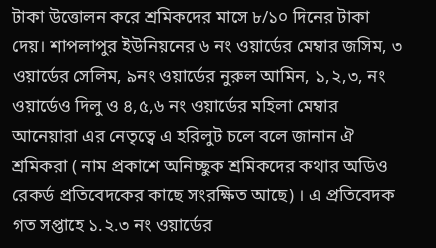টাকা উত্তোলন করে শ্রমিকদের মাসে ৮/১০ দিনের টাকা দেয়। শাপলাপুর ইউনিয়নের ৬ নং ওয়ার্ডের মেম্বার জসিম, ৩ ওয়ার্ডের সেলিম, ৯নং ওয়ার্ডের নুরুল আমিন, ১,২,৩, নং ওয়ার্ডেও দিলু ও ৪,৫,৬ নং ওয়ার্ডের মহিলা মেম্বার আনেয়ারা এর নেতৃত্বে এ হরিলুট চলে বলে জানান ঐ শ্রমিকরা ( নাম প্রকাশে অনিচ্ছুক শ্রমিকদের কথার অডিও রেকর্ড প্রতিবেদকের কাছে সংরক্ষিত আছে) । এ প্রতিবেদক গত সপ্তাহে ১.২.৩ নং ওয়ার্ডের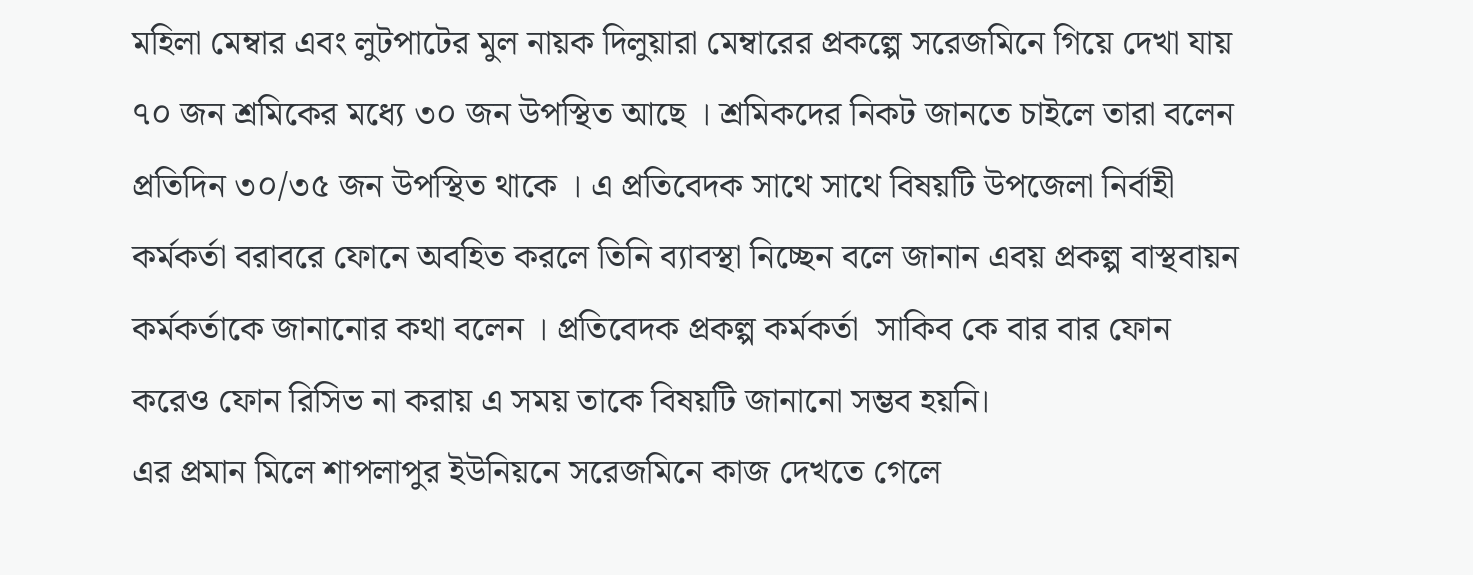মহিলা মেম্বার এবং লুটপাটের মুল নায়ক দিলুয়ারা মেম্বারের প্রকল্পে সরেজমিনে গিয়ে দেখা যায় ৭০ জন শ্রমিকের মধ্যে ৩০ জন উপস্থিত আছে । শ্রমিকদের নিকট জানতে চাইলে তারা বলেন প্রতিদিন ৩০/৩৫ জন উপস্থিত থাকে । এ প্রতিবেদক সাথে সাথে বিষয়টি উপজেলা নির্বাহী কর্মকর্তা বরাবরে ফোনে অবহিত করলে তিনি ব্যাবস্থা নিচ্ছেন বলে জানান এবয় প্রকল্প বাস্থবায়ন কর্মকর্তাকে জানানোর কথা বলেন । প্রতিবেদক প্রকল্প কর্মকর্তা  সাকিব কে বার বার ফোন করেও ফোন রিসিভ না করায় এ সময় তাকে বিষয়টি জানানো সম্ভব হয়নি।
এর প্রমান মিলে শাপলাপুর ইউনিয়নে সরেজমিনে কাজ দেখতে গেলে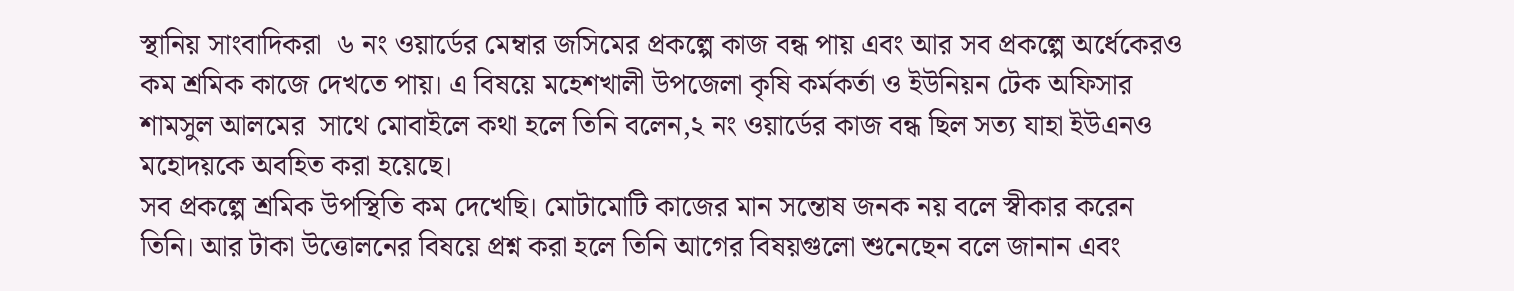স্থানিয় সাংবাদিকরা  ৬ নং ওয়ার্ডের মেম্বার জসিমের প্রকল্পে কাজ বন্ধ পায় এবং আর সব প্রকল্পে অর্ধেকেরও কম শ্রমিক কাজে দেখতে পায়। এ বিষয়ে মহেশখালী উপজেলা কৃষি কর্মকর্তা ও ইউনিয়ন টেক অফিসার শামসুল আলমের  সাথে মোবাইলে কথা হলে তিনি বলেন,২ নং ওয়ার্ডের কাজ বন্ধ ছিল সত্য যাহা ইউএনও মহোদয়কে অবহিত করা হয়েছে।
সব প্রকল্পে শ্রমিক উপস্থিতি কম দেখেছি। মোটামোটি কাজের মান সন্তোষ জনক নয় বলে স্বীকার করেন তিনি। আর টাকা উত্তোলনের বিষয়ে প্রশ্ন করা হলে তিনি আগের বিষয়গুলো শুনেছেন বলে জানান এবং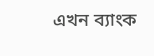এখন ব্যাংক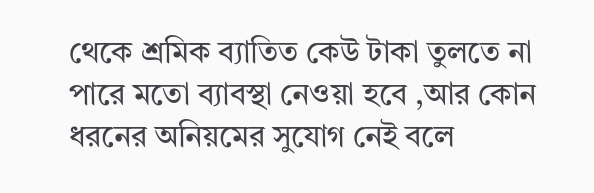থেকে শ্রমিক ব্যাতিত কেউ টাকা তুলতে না পারে মতো ব্যাবস্থা নেওয়া হবে ,আর কোন ধরনের অনিয়মের সুযোগ নেই বলে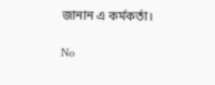জানান এ কর্মকর্তা।

No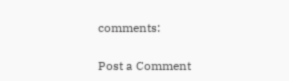comments:

Post a Comment